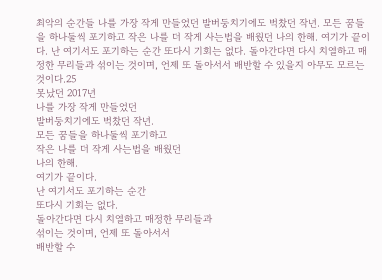최악의 순간들 나를 가장 작게 만들었던 발버둥치기에도 벅찼던 작년. 모든 꿈들을 하나둘씩 포기하고 작은 나를 더 작게 사는법을 배웠던 나의 한해. 여기가 끝이다. 난 여기서도 포기하는 순간 또다시 기회는 없다. 돌아간다면 다시 치열하고 매정한 무리들과 섞이는 것이며, 언제 또 돌아서서 배반할 수 있을지 아무도 모르는 것이다.25
못났던 2017년
나를 가장 작게 만들었던
발버둥치기에도 벅찼던 작년.
모든 꿈들을 하나둘씩 포기하고
작은 나를 더 작게 사는법을 배웠던
나의 한해.
여기가 끝이다.
난 여기서도 포기하는 순간
또다시 기회는 없다.
돌아간다면 다시 치열하고 매정한 무리들과
섞이는 것이며, 언제 또 돌아서서
배반할 수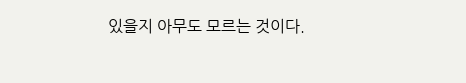있을지 아무도 모르는 것이다.